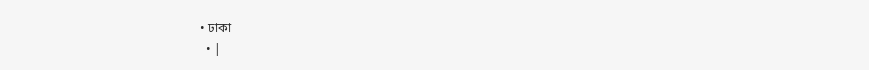• ঢাকা
  • |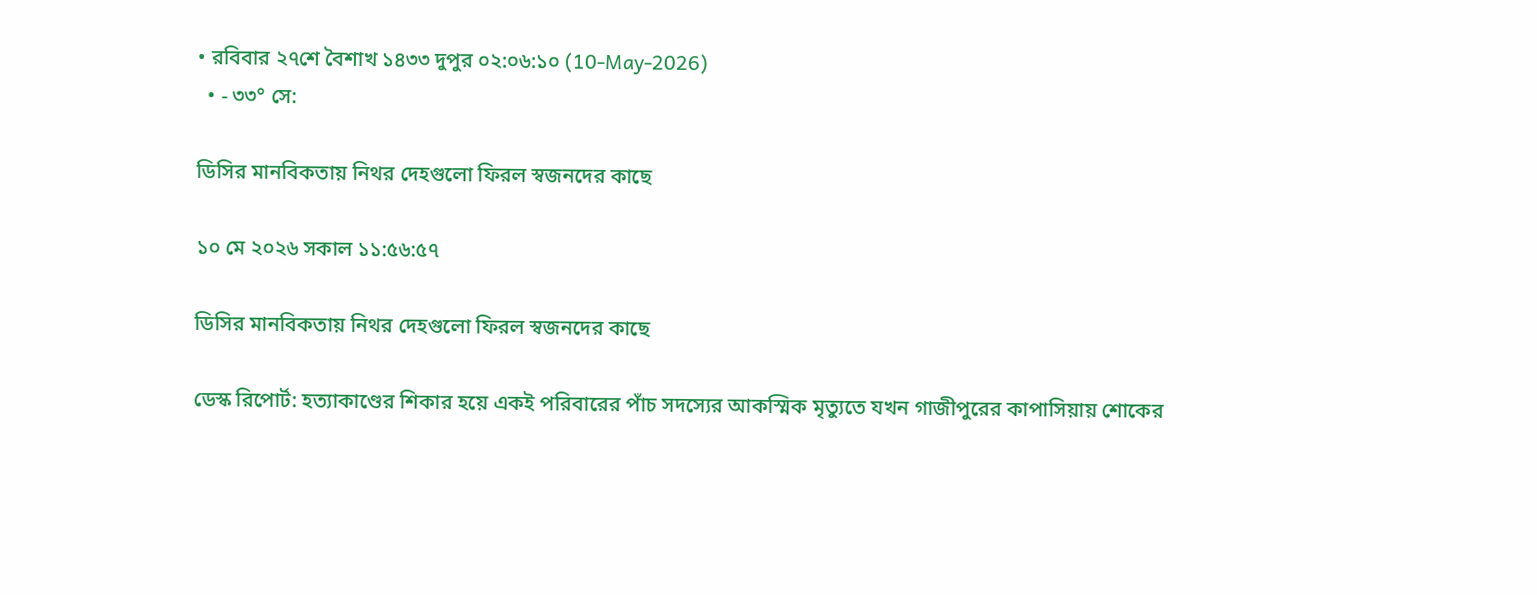• রবিবার ২৭শে বৈশাখ ১৪৩৩ দুপুর ০২:০৬:১০ (10-May-2026)
  • - ৩৩° সে:

ডিসির মানবিকতায় নিথর দেহগুলো ফিরল স্বজনদের কাছে

১০ মে ২০২৬ সকাল ১১:৫৬:৫৭

ডিসির মানবিকতায় নিথর দেহগুলো ফিরল স্বজনদের কাছে

ডেস্ক রিপোর্ট: হত্যাকাণ্ডের শিকার হয়ে একই পরিবারের পাঁচ সদস্যের আকস্মিক মৃত্যুতে যখন গাজীপুরের কাপাসিয়ায় শোকের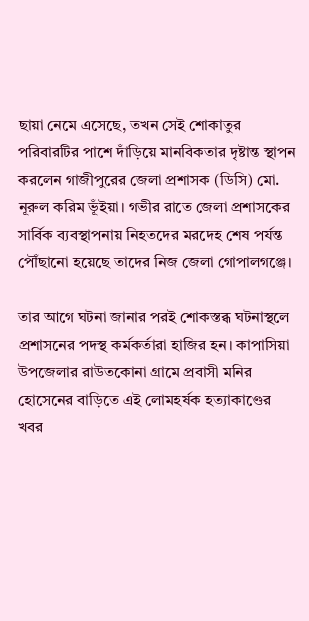ছায়া নেমে এসেছে, তখন সেই শোকাতুর পরিবারটির পাশে দাঁড়িয়ে মানবিকতার দৃষ্টান্ত স্থাপন করলেন গাজীপুরের জেলা প্রশাসক (ডিসি) মো. নূরুল করিম ভূঁইয়া। গভীর রাতে জেলা প্রশাসকের সার্বিক ব্যবস্থাপনায় নিহতদের মরদেহ শেষ পর্যন্ত পৌঁছানো হয়েছে তাদের নিজ জেলা গোপালগঞ্জে।

তার আগে ঘটনা জানার পরই শোকস্তব্ধ ঘটনাস্থলে প্রশাসনের পদস্থ কর্মকর্তারা হাজির হন। কাপাসিয়া উপজেলার রাউতকোনা গ্রামে প্রবাসী মনির হোসেনের বাড়িতে এই লোমহর্ষক হত্যাকাণ্ডের খবর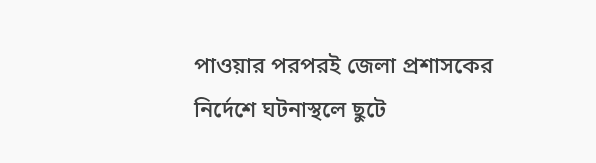পাওয়ার পরপরই জেলা প্রশাসকের নির্দেশে ঘটনাস্থলে ছুটে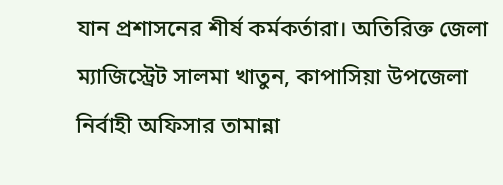যান প্রশাসনের শীর্ষ কর্মকর্তারা। অতিরিক্ত জেলা ম্যাজিস্ট্রেট সালমা খাতুন, কাপাসিয়া উপজেলা নির্বাহী অফিসার তামান্না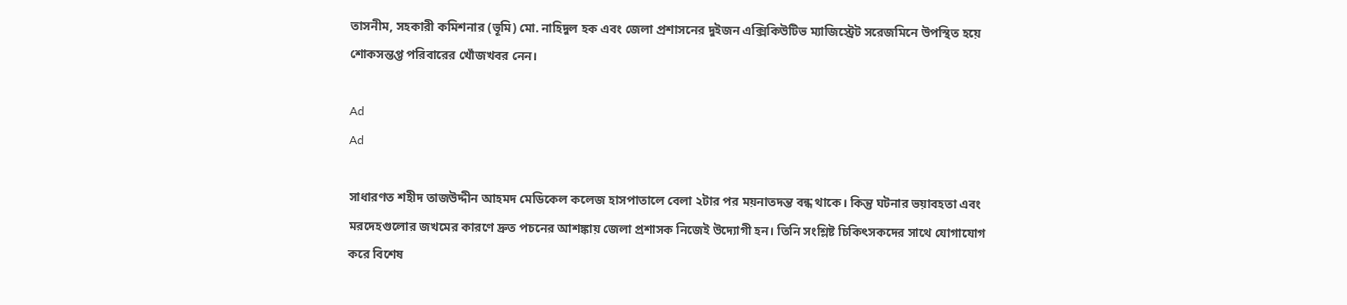তাসনীম, সহকারী কমিশনার (ভূমি) মো. নাহিদুল হক এবং জেলা প্রশাসনের দুইজন এক্সিকিউটিভ ম্যাজিস্ট্রেট সরেজমিনে উপস্থিত হয়ে শোকসন্তপ্ত পরিবারের খোঁজখবর নেন।

Ad
Ad

সাধারণত শহীদ তাজউদ্দীন আহমদ মেডিকেল কলেজ হাসপাতালে বেলা ২টার পর ময়নাতদন্ত বন্ধ থাকে। কিন্তু ঘটনার ভয়াবহতা এবং মরদেহগুলোর জখমের কারণে দ্রুত পচনের আশঙ্কায় জেলা প্রশাসক নিজেই উদ্যোগী হন। তিনি সংশ্লিষ্ট চিকিৎসকদের সাথে যোগাযোগ করে বিশেষ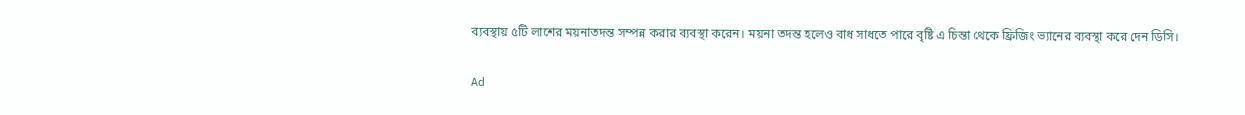ব্যবস্থায় ৫টি লাশের ময়নাতদন্ত সম্পন্ন করার ব্যবস্থা করেন। ময়না তদন্ত হলেও বাধ সাধতে পারে বৃষ্টি এ চিন্তা থেকে ফ্রিজিং ভ্যানের ব্যবস্থা করে দেন ডিসি।

Ad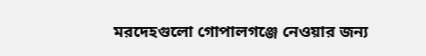মরদেহগুলো গোপালগঞ্জে নেওয়ার জন্য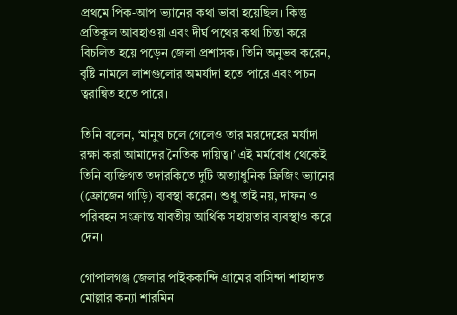প্রথমে পিক-আপ ভ্যানের কথা ভাবা হয়েছিল। কিন্তু প্রতিকূল আবহাওয়া এবং দীর্ঘ পথের কথা চিন্তা করে বিচলিত হয়ে পড়েন জেলা প্রশাসক। তিনি অনুভব করেন, বৃষ্টি নামলে লাশগুলোর অমর্যাদা হতে পারে এবং পচন ত্বরান্বিত হতে পারে।

তিনি বলেন, ‘মানুষ চলে গেলেও তার মরদেহের মর্যাদা রক্ষা করা আমাদের নৈতিক দায়িত্ব।’ এই মর্মবোধ থেকেই তিনি ব্যক্তিগত তদারকিতে দুটি অত্যাধুনিক ফ্রিজিং ভ্যানের (ফ্রোজেন গাড়ি) ব্যবস্থা করেন। শুধু তাই নয়, দাফন ও পরিবহন সংক্রান্ত যাবতীয় আর্থিক সহায়তার ব্যবস্থাও করে দেন।

গোপালগঞ্জ জেলার পাইককান্দি গ্রামের বাসিন্দা শাহাদত মোল্লার কন্যা শারমিন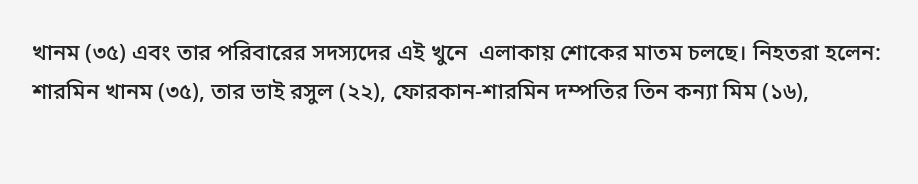খানম (৩৫) এবং তার পরিবারের সদস্যদের এই খুনে  এলাকায় শোকের মাতম চলছে। নিহতরা হলেন: শারমিন খানম (৩৫), তার ভাই রসুল (২২), ফোরকান-শারমিন দম্পতির তিন কন্যা মিম (১৬),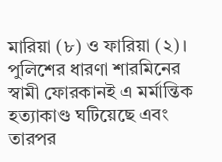মারিয়া (৮) ও ফারিয়া (২)। পুলিশের ধারণা শারমিনের স্বামী ফোরকানই এ মর্মান্তিক হত্যাকাণ্ড ঘটিয়েছে এবং তারপর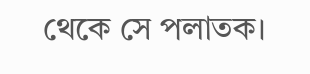থেকে সে পলাতক।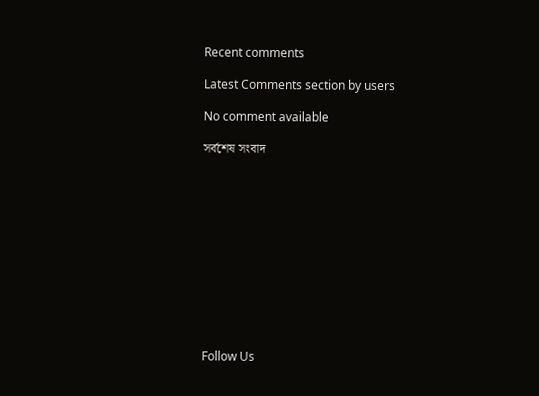Recent comments

Latest Comments section by users

No comment available

সর্বশেষ সংবাদ












Follow Us